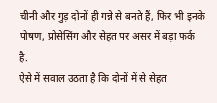चीनी और गुड़ दोनों ही गन्ने से बनते हैं, फिर भी इनके पोषण, प्रोसेसिंग और सेहत पर असर में बड़ा फर्क है.
ऐसे में सवाल उठता है कि दोनों में से सेहत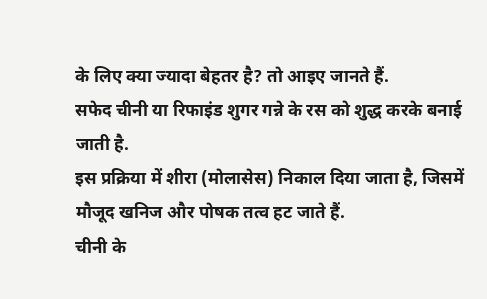के लिए क्या ज्यादा बेहतर है? तो आइए जानते हैं.
सफेद चीनी या रिफाइंड शुगर गन्ने के रस को शुद्ध करके बनाई जाती है.
इस प्रक्रिया में शीरा (मोलासेस) निकाल दिया जाता है, जिसमें मौजूद खनिज और पोषक तत्व हट जाते हैं.
चीनी के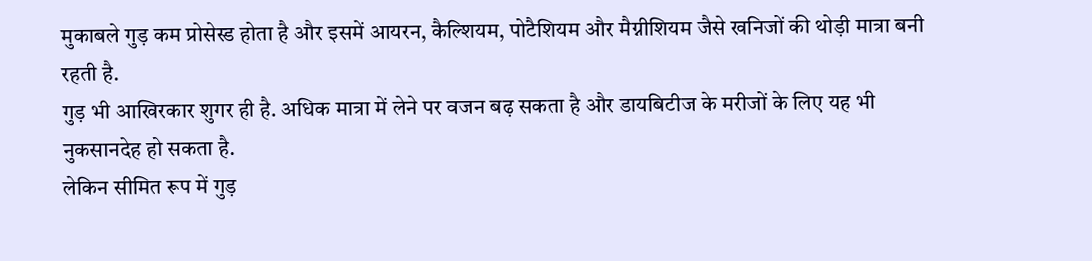मुकाबले गुड़ कम प्रोसेस्ड होता है और इसमें आयरन, कैल्शियम, पोटैशियम और मैग्नीशियम जैसे खनिजों की थोड़ी मात्रा बनी रहती है.
गुड़ भी आखिरकार शुगर ही है. अधिक मात्रा में लेने पर वजन बढ़ सकता है और डायबिटीज के मरीजों के लिए यह भी नुकसानदेह हो सकता है.
लेकिन सीमित रूप में गुड़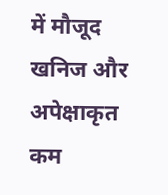में मौजूद खनिज और अपेक्षाकृत कम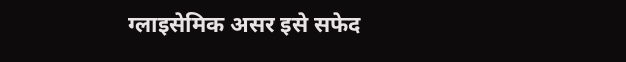ग्लाइसेमिक असर इसे सफेद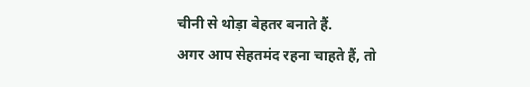चीनी से थोड़ा बेहतर बनाते हैं.
अगर आप सेहतमंद रहना चाहते हैं, तो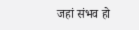जहां संभव हो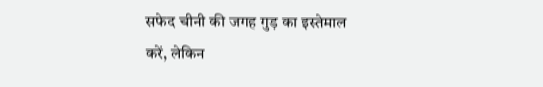सफेद चीनी की जगह गुड़ का इस्तेमाल करें, लेकिन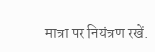मात्रा पर नियंत्रण रखें.